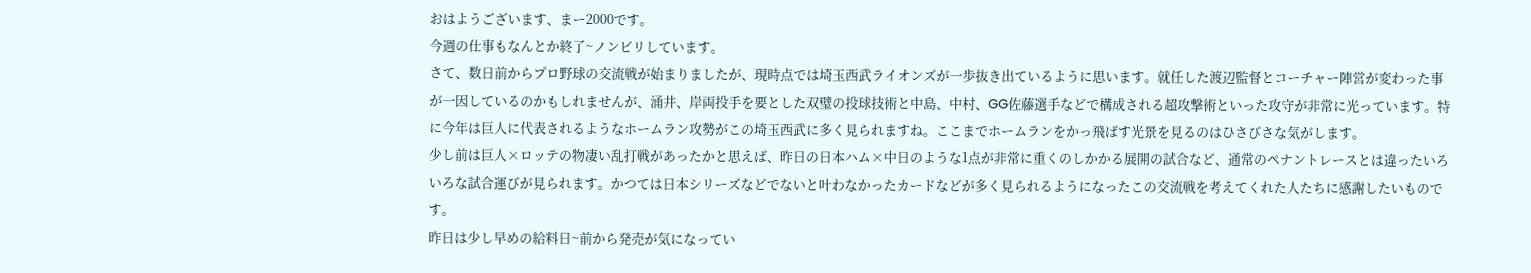おはようございます、まー2000です。
今週の仕事もなんとか終了~ノンビリしています。
さて、数日前からプロ野球の交流戦が始まりましたが、現時点では埼玉西武ライオンズが一歩抜き出ているように思います。就任した渡辺監督とコーチャー陣営が変わった事が一因しているのかもしれませんが、涌井、岸両投手を要とした双璧の投球技術と中島、中村、GG佐藤選手などで構成される超攻撃術といった攻守が非常に光っています。特に今年は巨人に代表されるようなホームラン攻勢がこの埼玉西武に多く見られますね。ここまでホームランをかっ飛ばす光景を見るのはひさびさな気がします。
少し前は巨人×ロッテの物凄い乱打戦があったかと思えば、昨日の日本ハム×中日のような1点が非常に重くのしかかる展開の試合など、通常のペナントレースとは違ったいろいろな試合運びが見られます。かつては日本シリーズなどでないと叶わなかったカードなどが多く見られるようになったこの交流戦を考えてくれた人たちに感謝したいものです。
昨日は少し早めの給料日~前から発売が気になってい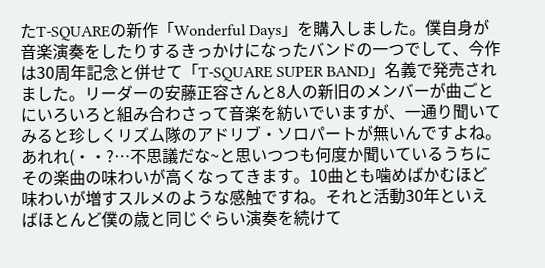たT-SQUAREの新作「Wonderful Days」を購入しました。僕自身が音楽演奏をしたりするきっかけになったバンドの一つでして、今作は30周年記念と併せて「T-SQUARE SUPER BAND」名義で発売されました。リーダーの安藤正容さんと8人の新旧のメンバーが曲ごとにいろいろと組み合わさって音楽を紡いでいますが、一通り聞いてみると珍しくリズム隊のアドリブ・ソロパートが無いんですよね。あれれ(・・?…不思議だな~と思いつつも何度か聞いているうちにその楽曲の味わいが高くなってきます。10曲とも噛めばかむほど味わいが増すスルメのような感触ですね。それと活動30年といえばほとんど僕の歳と同じぐらい演奏を続けて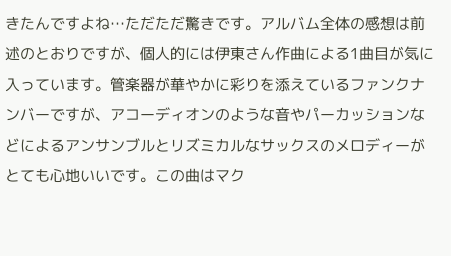きたんですよね…ただただ驚きです。アルバム全体の感想は前述のとおりですが、個人的には伊東さん作曲による1曲目が気に入っています。管楽器が華やかに彩りを添えているファンクナンバーですが、アコーディオンのような音やパーカッションなどによるアンサンブルとリズミカルなサックスのメロディーがとても心地いいです。この曲はマク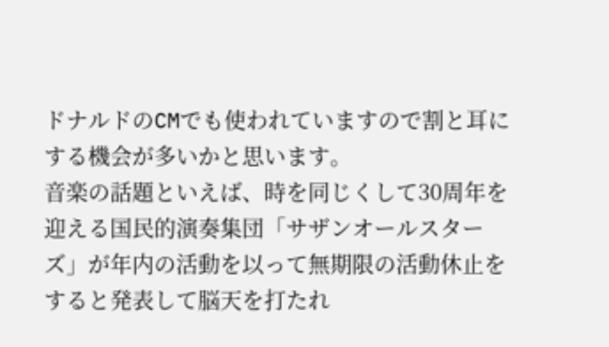ドナルドのCMでも使われていますので割と耳にする機会が多いかと思います。
音楽の話題といえば、時を同じくして30周年を迎える国民的演奏集団「サザンオールスターズ」が年内の活動を以って無期限の活動休止をすると発表して脳天を打たれ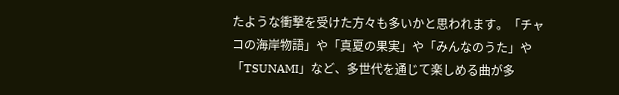たような衝撃を受けた方々も多いかと思われます。「チャコの海岸物語」や「真夏の果実」や「みんなのうた」や「TSUNAMI」など、多世代を通じて楽しめる曲が多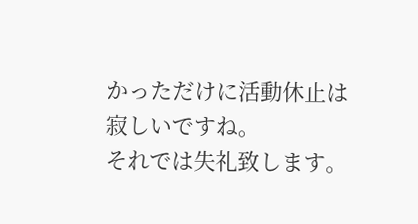かっただけに活動休止は寂しいですね。
それでは失礼致します。